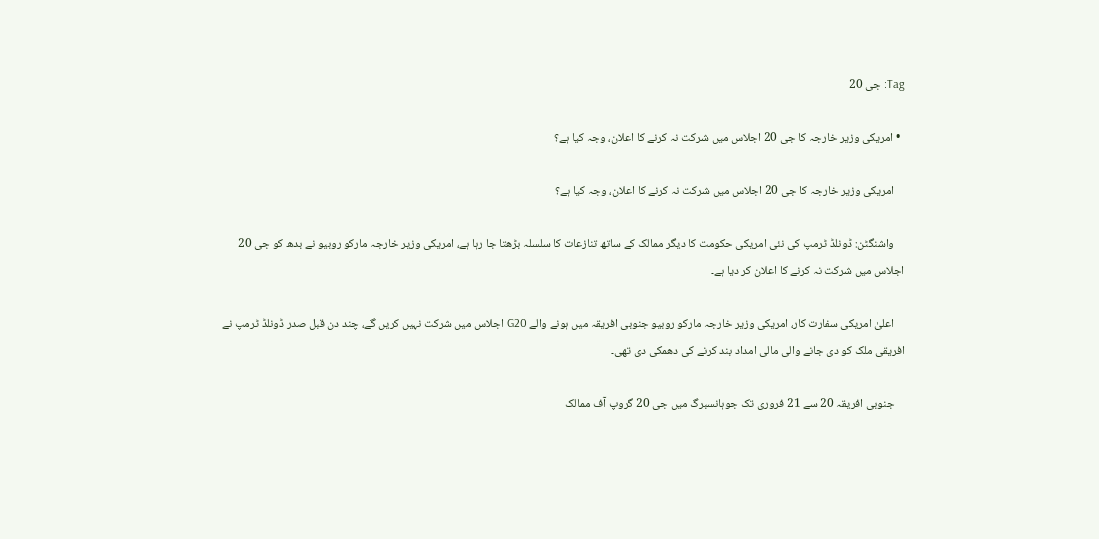Tag: جی 20

  • امریکی وزیر خارجہ کا جی 20 اجلاس میں شرکت نہ کرنے کا اعلان، وجہ کیا ہے؟

    امریکی وزیر خارجہ کا جی 20 اجلاس میں شرکت نہ کرنے کا اعلان، وجہ کیا ہے؟

    واشنگٹن: ڈونلڈ ٹرمپ کی نئی امریکی حکومت کا دیگر ممالک کے ساتھ تنازعات کا سلسلہ بڑھتا جا رہا ہے، امریکی وزیر خارجہ مارکو روبیو نے بدھ کو جی 20 اجلاس میں شرکت نہ کرنے کا اعلان کر دیا ہے۔

    اعلیٰ امریکی سفارت کار، امریکی وزیر خارجہ مارکو روبیو جنوبی افریقہ میں ہونے والے G20 اجلاس میں شرکت نہیں کریں گے، چند دن قبل صدر ڈونلڈ ٹرمپ نے افریقی ملک کو دی جانے والی مالی امداد بند کرنے کی دھمکی دی تھی۔

    جنوبی افریقہ 20 سے 21 فروری تک جوہانسبرگ میں جی 20 گروپ آف ممالک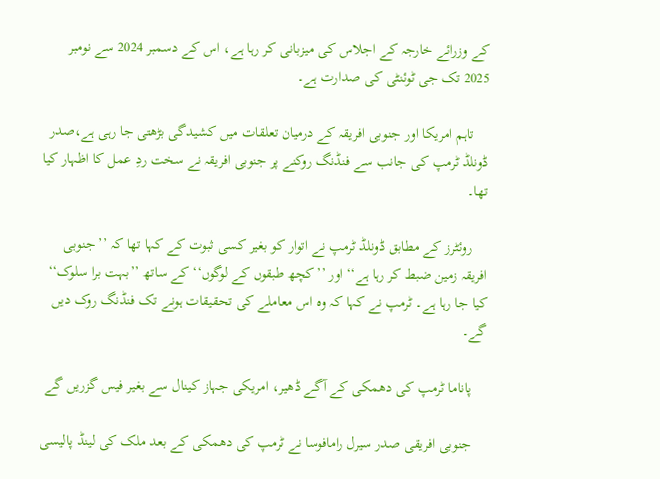کے وزرائے خارجہ کے اجلاس کی میزبانی کر رہا ہے، اس کے دسمبر 2024 سے نومبر 2025 تک جی ٹوئنٹی کی صدارت ہے۔

    تاہم امریکا اور جنوبی افریقہ کے درمیان تعلقات میں کشیدگی بڑھتی جا رہی ہے،صدر ڈونلڈ ٹرمپ کی جانب سے فنڈنگ روکنے پر جنوبی افریقہ نے سخت ردِ عمل کا اظہار کیا تھا۔

    روئٹرز کے مطابق ڈونلڈ ٹرمپ نے اتوار کو بغیر کسی ثبوت کے کہا تھا کہ ’’جنوبی افریقہ زمین ضبط کر رہا ہے‘‘ اور ’’کچھ طبقوں کے لوگوں‘‘ کے ساتھ ’’بہت برا سلوک‘‘ کیا جا رہا ہے۔ ٹرمپ نے کہا کہ وہ اس معاملے کی تحقیقات ہونے تک فنڈنگ روک دیں گے۔

    پاناما ٹرمپ کی دھمکی کے آگے ڈھیر، امریکی جہاز کینال سے بغیر فیس گزریں گے

    جنوبی افریقی صدر سیرل رامافوسا نے ٹرمپ کی دھمکی کے بعد ملک کی لینڈ پالیسی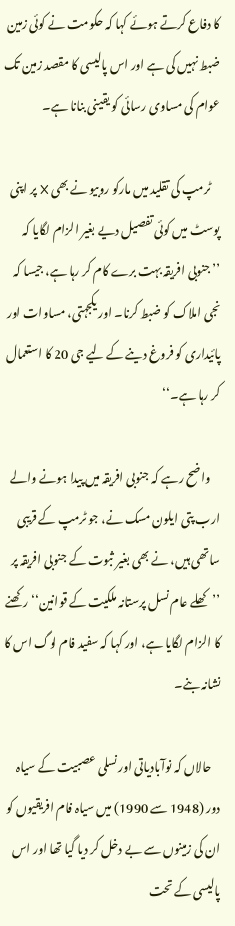کا دفاع کرتے ہوئے کہا کہ حکومت نے کوئی زمین ضبط نہیں کی ہے اور اس پالیسی کا مقصد زمین تک عوام کی مساوی رسائی کو یقینی بنانا ہے۔

    ٹرمپ کی تقلید میں مارکو روبیو نے بھی X پر اپنی پوسٹ میں کوئی تفصیل دیے بغیر الزام لگایا کہ ’’جنوبی افریقہ بہت برے کام کر رہا ہے، جیسا کہ نجی املاک کو ضبط کرنا۔ اور یکجہتی، مساوات اور پائیداری کو فروغ دینے کے لیے جی 20 کا استعمال کر رہا ہے۔‘‘

    واضح رہے کہ جنوبی افریقہ میں پیدا ہونے والے ارب پتی ایلون مسک نے، جو ٹرمپ کے قریبی ساتھی ہیں، نے بھی بغیر ثبوت کے جنوبی افریقہ پر ’’کھلے عام نسل پرستانہ ملکیت کے قوانین‘‘ رکھنے کا الزام لگایا ہے، اور کہا کہ سفید فام لوگ اس کا نشانہ بنے۔

    حالاں کہ نوآبادیاتی اور نسلی عصبیت کے سیاہ دور (1948 سے 1990) میں سیاہ فام افریقیوں کو ان کی زمینوں سے بے دخل کر دیا گیا تھا اور اس پالیسی کے تحت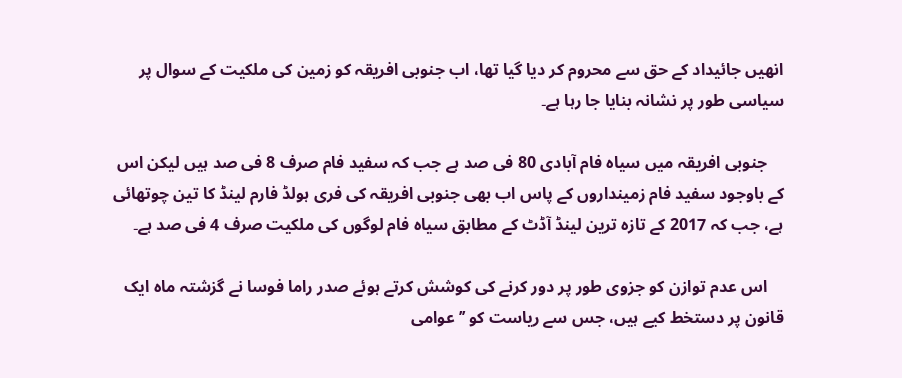انھیں جائیداد کے حق سے محروم کر دیا گیا تھا، اب جنوبی افریقہ کو زمین کی ملکیت کے سوال پر سیاسی طور پر نشانہ بنایا جا رہا ہے۔

    جنوبی افریقہ میں سیاہ فام آبادی 80 فی صد ہے جب کہ سفید فام صرف 8 فی صد ہیں لیکن اس کے باوجود سفید فام زمینداروں کے پاس اب بھی جنوبی افریقہ کی فری ہولڈ فارم لینڈ کا تین چوتھائی ہے، جب کہ 2017 کے تازہ ترین لینڈ آڈٹ کے مطابق سیاہ فام لوگوں کی ملکیت صرف 4 فی صد ہے۔

    اس عدم توازن کو جزوی طور پر دور کرنے کی کوشش کرتے ہوئے صدر راما فوسا نے گزشتہ ماہ ایک قانون پر دستخط کیے ہیں، جس سے ریاست کو ’’عوامی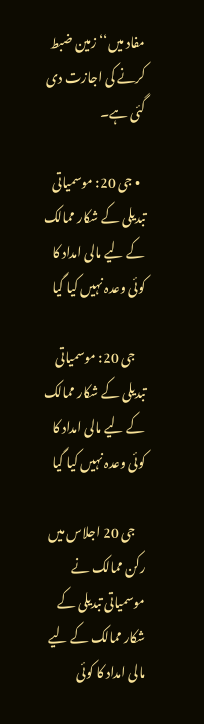مفاد میں‘‘ زمین ضبط کرنے کی اجازت دی گئی ہے۔

  • جی 20: موسمیاتی تبدیلی کے شکار ممالک کے لیے مالی امداد کا کوئی وعدہ نہیں کیا گیا

    جی 20: موسمیاتی تبدیلی کے شکار ممالک کے لیے مالی امداد کا کوئی وعدہ نہیں کیا گیا

    جی 20 اجلاس میں رکن ممالک نے موسمیاتی تبدیلی کے شکار ممالک کے لیے مالی امداد کا کوئی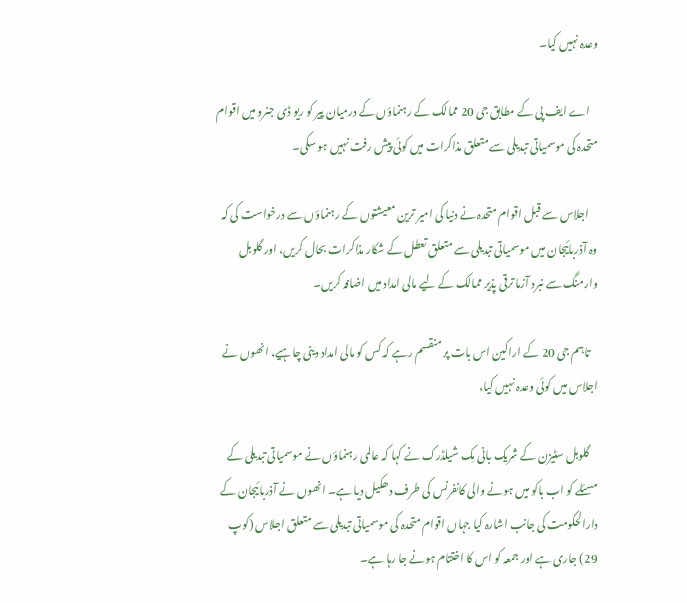وعدہ نہیں کیا۔

    اے ایف پی کے مطابق جی 20 ممالک کے رہنماؤں کے درمیان پیر کو ریو ڈی جنرو میں اقوام متحدہ کی موسمیاتی تبدیلی سے متعلق مذاکرات میں کوئی پیش رفت نہیں ہو سکی۔

    اجلاس سے قبل اقوام متحدہ نے دنیا کی امیر ترین معیشتوں کے رہنماؤں سے درخواست کی کہ وہ آذربائیجان میں موسمیاتی تبدیلی سے متعلق تعطل کے شکار مذاکرات بحال کریں، اور گلوبل وارمنگ سے نبرد آزما ترقی پذیر ممالک کے لیے مالی امداد میں اضافہ کریں۔

    تاہم جی 20 کے اراکین اس بات پر منقسم رہے کہ کس کو مالی امداد دینی چاہیے، انھوں نے اجلاس میں کوئی وعدہ نہیں کیا،

    گلوبل سٹیزن کے شریک بانی مِک شیلڈرک نے کہا کہ عالمی رہنماؤں نے موسمیاتی تبدیلی کے مسئلے کو اب باکو میں ہونے والی کانفرنس کی طرف دھکیل دیا ہے۔ انھوں نے آذربائیجان کے دارالحکومت کی جانب اشارہ کیا جہاں اقوام متحدہ کی موسمیاتی تبدیلی سے متعلق اجلاس (کوپ 29) جاری ہے اور جمعہ کو اس کا اختتام ہونے جا رہا ہے۔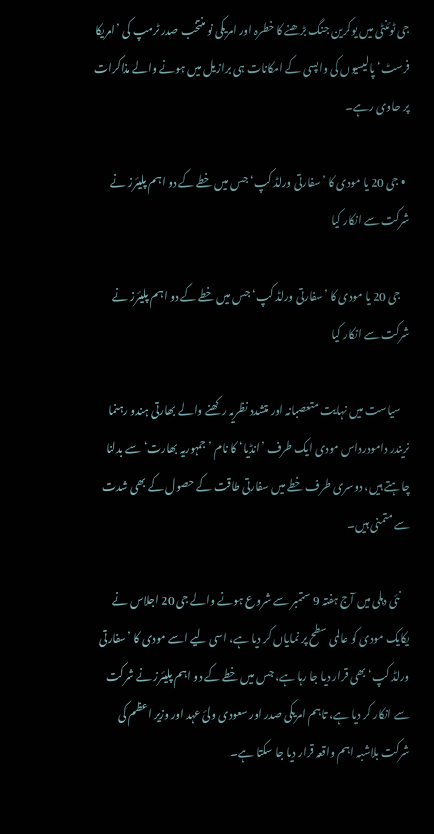جی ٹوئنٹی میں یوکرین جنگ بڑھنے کا خطرہ اور امریکی نو منتخب صدر ٹرمپ کی ’امریکا فرسٹ‘ پالیسیوں کی واپسی کے امکانات ہی برازیل میں ہونے والے مذاکرات پر حاوی رہے۔

  • جی 20 یا مودی کا ’سفارتی ورلڈ کپ‘ جس میں خطے کے دو اہم پلیئرز نے شرکت سے انکار کیا

    جی 20 یا مودی کا ’سفارتی ورلڈ کپ‘ جس میں خطے کے دو اہم پلیئرز نے شرکت سے انکار کیا

    سیاست میں نہایت متعصبانہ اور متشدد نظریہ رکھنے والے بھارتی ہندو رہنما نریندر دامودرداس مودی ایک طرف ’انڈیا‘ کا نام ’جمہوریہ بھارت‘ سے بدلنا چاہتے ہیں، دوسری طرف خطے میں سفارتی طاقت کے حصول کے بھی شدت سے متمنی ہیں۔

    نئی دہلی میں آج ہفتہ 9 ستمبر سے شروع ہونے والے جی 20 اجلاس نے یکایک مودی کو عالمی سطح پر نمایاں کر دیا ہے، اسی لیے اسے مودی کا ’سفارتی ورلڈ کپ‘ بھی قرار دیا جا رہا ہے، جس میں خطے کے دو اہم پلیئرز نے شرکت سے انکار کر دیا ہے، تاہم امریکی صدر اور سعودی ولئ عہد اور وزیر اعظم کی شرکت بلاشبہ اہم واقعہ قرار دیا جا سکتا ہے۔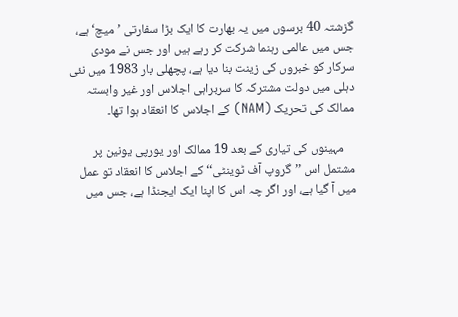گزشتہ 40 برسوں میں یہ بھارت کا ایک بڑا سفارتی ’میچ‘ ہے، جس میں عالمی رہنما شرکت کر رہے ہیں اور جس نے مودی سرکار کو خبروں کی زینت بنا دیا ہے، پچھلی بار 1983 میں نئی دہلی میں دولت مشترکہ کا سربراہی اجلاس اور غیر وابستہ ممالک کی تحریک (NAM) کے اجلاس کا انعقاد ہوا تھا۔

    مہینوں کی تیاری کے بعد 19 ممالک اور یورپی یونین پر مشتمل اس ’’گروپ آف ٹوینٹی‘‘ کے اجلاس کا انعقاد تو عمل میں آ گیا ہے، اور اگر چہ اس کا اپنا ایک ایجنڈا ہے، جس میں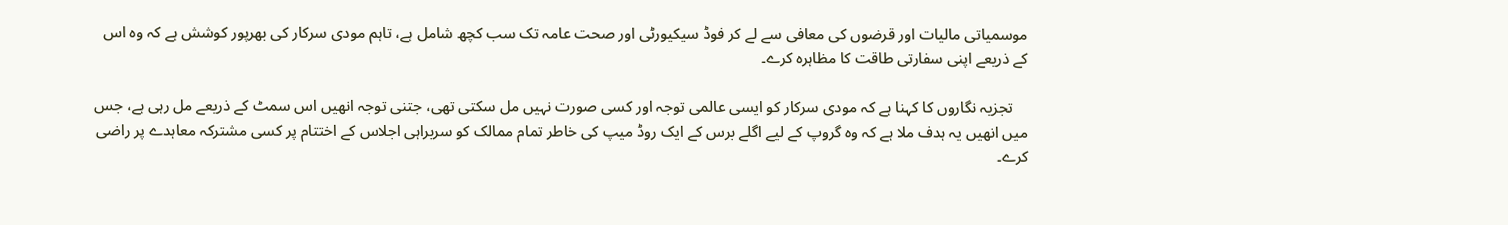موسمیاتی مالیات اور قرضوں کی معافی سے لے کر فوڈ سیکیورٹی اور صحت عامہ تک سب کچھ شامل ہے، تاہم مودی سرکار کی بھرپور کوشش ہے کہ وہ اس کے ذریعے اپنی سفارتی طاقت کا مظاہرہ کرے۔

    تجزیہ نگاروں کا کہنا ہے کہ مودی سرکار کو ایسی عالمی توجہ اور کسی صورت نہیں مل سکتی تھی، جتنی توجہ انھیں اس سمٹ کے ذریعے مل رہی ہے، جس میں انھیں یہ ہدف ملا ہے کہ وہ گروپ کے لیے اگلے برس کے ایک روڈ میپ کی خاطر تمام ممالک کو سربراہی اجلاس کے اختتام پر کسی مشترکہ معاہدے پر راضی کرے۔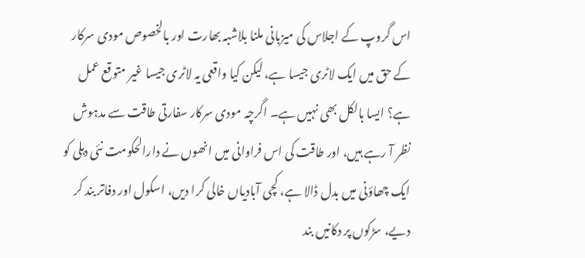اس گروپ کے اجلاس کی میزبانی ملنا بلاشبہ بھارت اور بالخصوص مودی سرکار کے حق میں ایک لاٹری جیسا ہے، لیکن کیا واقعی یہ لاٹری جیسا غیر متوقع عمل ہے؟ ایسا بالکل بھی نہیں ہے۔ اگرچہ مودی سرکار سفارتی طاقت سے مدہوش نظر آ رہے ہیں، اور طاقت کی اس فراوانی میں انھوں نے دارالحکومت نئی دہلی کو ایک چھاؤنی میں بدل ڈالا ہے، کچی آبادیاں خالی کرا دیں، اسکول اور دفاتر بند کر دیے، سڑکوں پر دکانیں بند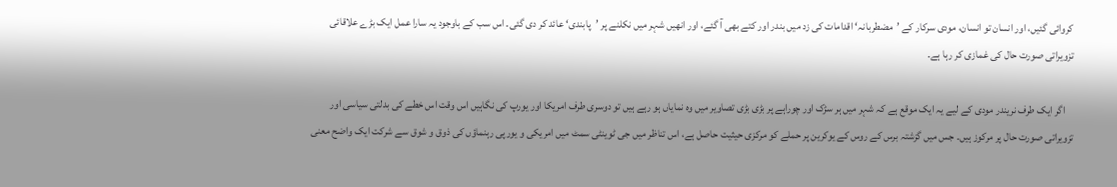کروائی گئیں، اور انسان تو انسان، مودی سرکار کے ’مضطربانہ‘ اقدامات کی زد میں بندر اور کتے بھی آ گئے، اور انھیں شہر میں نکلنے پر ’پابندی‘ عائد کر دی گئی۔ اس سب کے باوجود یہ سارا عمل ایک بڑے علاقائی تزویراتی صورت حال کی غمازی کر رہا ہے۔

    اگر ایک طرف نریندر مودی کے لیے یہ ایک موقع ہے کہ شہر میں ہر سڑک اور چوراہے پر بڑی بڑی تصاویر میں وہ نمایاں ہو رہے ہیں تو دوسری طرف امریکا اور یورپ کی نگاہیں اس وقت اس خطے کی بدلتی سیاسی اور تزویراتی صورت حال پر مرکوز ہیں۔ جس میں گزشتہ برس کے روس کے یوکرین پر حملے کو مرکزی حیثیت حاصل ہے، اس تناظر میں جی ٹوینٹی سمٹ میں امریکی و یورپی رہنماؤں کی ذوق و شوق سے شرکت ایک واضح معنی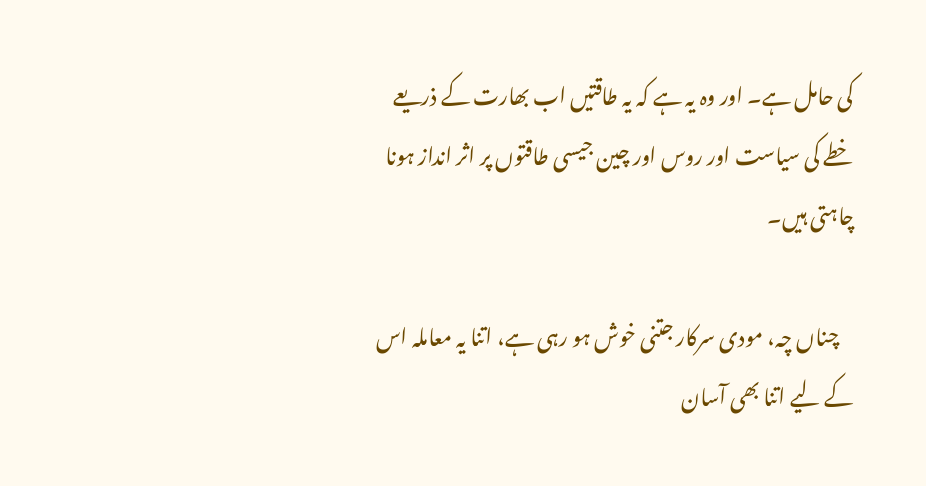کی حامل ہے۔ اور وہ یہ ہے کہ یہ طاقتیں اب بھارت کے ذریعے خطے کی سیاست اور روس اور چین جیسی طاقتوں پر اثر انداز ہونا چاہتی ہیں۔

    چناں چہ، مودی سرکار جتنی خوش ہو رہی ہے، اتنا یہ معاملہ اس کے لیے اتنا بھی آسان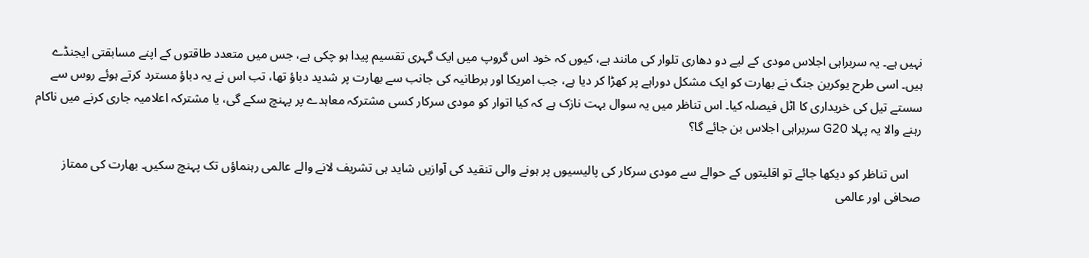نہیں ہے۔ یہ سربراہی اجلاس مودی کے لیے دو دھاری تلوار کی مانند ہے، کیوں کہ خود اس گروپ میں ایک گہری تقسیم پیدا ہو چکی ہے، جس میں متعدد طاقتوں کے اپنے مسابقتی ایجنڈے ہیں۔ اسی طرح یوکرین جنگ نے بھارت کو ایک مشکل دوراہے پر کھڑا کر دیا ہے، جب امریکا اور برطانیہ کی جانب سے بھارت پر شدید دباؤ تھا، تب اس نے یہ دباؤ مسترد کرتے ہوئے روس سے سستے تیل کی خریداری کا اٹل فیصلہ کیا۔ اس تناظر میں یہ سوال بہت نازک ہے کہ کیا اتوار کو مودی سرکار کسی مشترکہ معاہدے پر پہنچ سکے گی، یا مشترکہ اعلامیہ جاری کرنے میں ناکام رہنے والا یہ پہلا G20 سربراہی اجلاس بن جائے گا؟

    اس تناظر کو دیکھا جائے تو اقلیتوں کے حوالے سے مودی سرکار کی پالیسیوں پر ہونے والی تنقید کی آوازیں شاید ہی تشریف لانے والے عالمی رہنماؤں تک پہنچ سکیں۔ بھارت کی ممتاز صحافی اور عالمی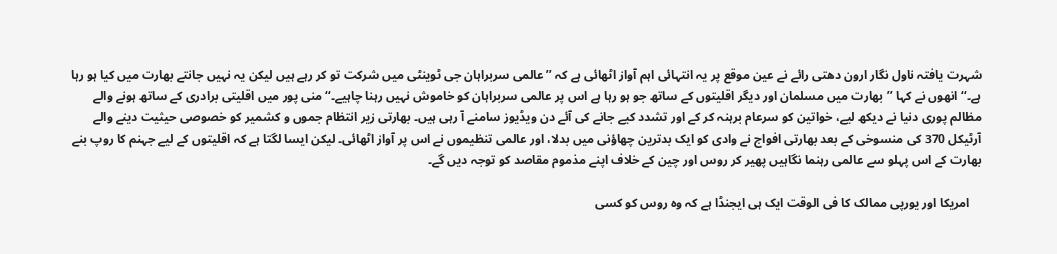شہرت یافتہ ناول نگار ارون دھتی رائے نے عین موقع پر یہ انتہائی اہم آواز اٹھائی ہے کہ ’’عالمی سربراہان جی ٹوینٹی میں شرکت تو کر رہے ہیں لیکن یہ نہیں جانتے بھارت میں کیا ہو رہا ہے۔‘‘ انھوں نے کہا ’’بھارت میں مسلمان اور دیگر اقلیتوں کے ساتھ جو ہو رہا ہے اس پر عالمی سربراہان کو خاموش نہیں رہنا چاہیے۔‘‘ منی پور میں اقلیتی برادری کے ساتھ ہونے والے مظالم پوری دنیا نے دیکھ لیے، خواتین کو سرعام برہنہ کر کے اور تشدد کیے جانے کی آئے دن ویڈیوز سامنے آ رہی ہیں۔ بھارتی زیر انتظام جموں و کشمیر کو خصوصی حیثیت دینے والے آرٹیکل 370 کی منسوخی کے بعد بھارتی افواج نے وادی کو ایک بدترین چھاؤنی میں بدلا، اور عالمی تنظیموں نے اس پر آواز اٹھائی۔ لیکن ایسا لگتا ہے کہ اقلیتوں کے لیے جہنم کا روپ بنے بھارت کے اس پہلو سے عالمی رہنما نگاہیں پھیر کر روس اور چین کے خلاف اپنے مذموم مقاصد کو توجہ دیں گے۔

    امریکا اور یورپی ممالک کا فی الوقت ایک ہی ایجنڈا ہے کہ وہ روس کو کسی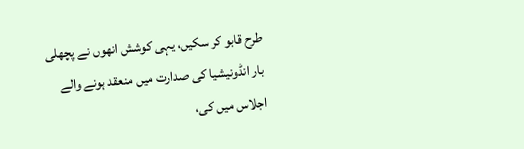طرح قابو کر سکیں، یہی کوشش انھوں نے پچھلی بار انڈونیشیا کی صدارت میں منعقد ہونے والے اجلاس میں کی،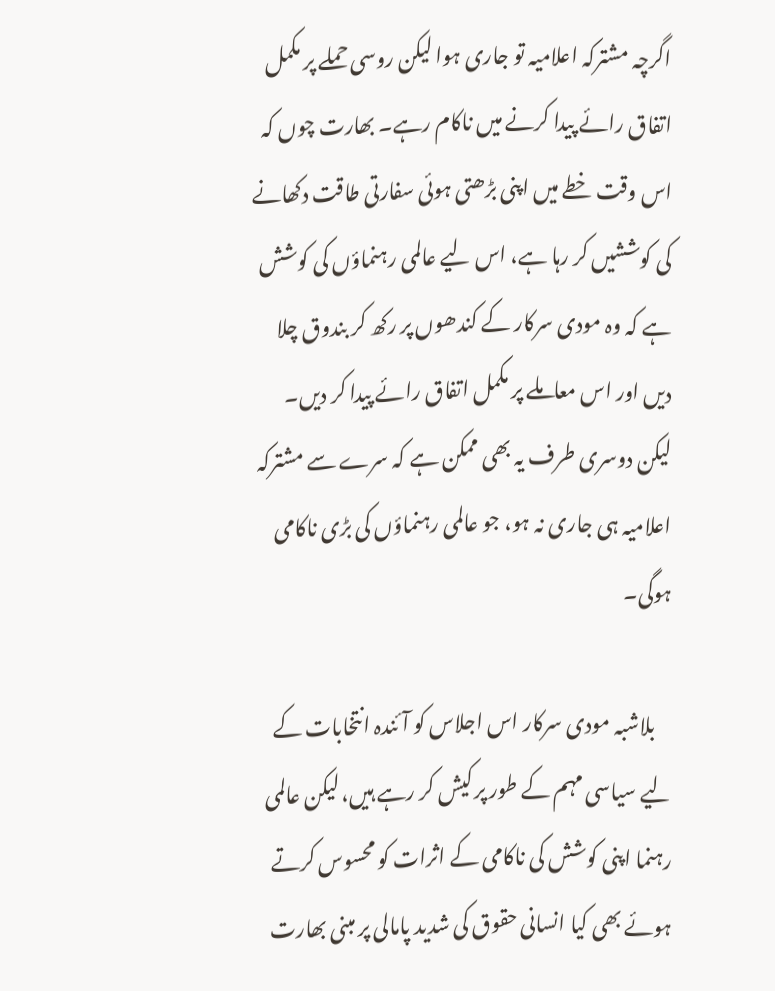اگرچہ مشترکہ اعلامیہ تو جاری ہوا لیکن روسی حملے پر مکمل اتفاق رائے پیدا کرنے میں ناکام رہے۔ بھارت چوں کہ اس وقت خطے میں اپنی بڑھتی ہوئی سفارتی طاقت دکھانے کی کوششیں کر رہا ہے، اس لیے عالمی رہنماؤں کی کوشش ہے کہ وہ مودی سرکار کے کندھوں پر رکھ کر بندوق چلا دیں اور اس معاملے پر مکمل اتفاق رائے پیدا کر دیں۔ لیکن دوسری طرف یہ بھی ممکن ہے کہ سرے سے مشترکہ اعلامیہ ہی جاری نہ ہو، جو عالمی رہنماؤں کی بڑی ناکامی ہوگی۔

    بلاشبہ مودی سرکار اس اجلاس کو آئندہ انتخابات کے لیے سیاسی مہم کے طور پر کیش کر رہے ہیں، لیکن عالمی رہنما اپنی کوشش کی ناکامی کے اثرات کو محسوس کرتے ہوئے بھی کیا انسانی حقوق کی شدید پامالی پر مبنی بھارت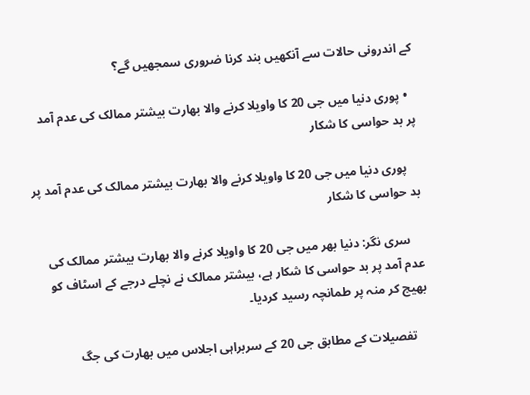کے اندرونی حالات سے آنکھیں بند کرنا ضروری سمجھیں گے؟

  • پوری دنیا میں جی 20 کا واویلا کرنے والا بھارت بیشتر ممالک کی عدم آمد پر بد حواسی کا شکار

    پوری دنیا میں جی 20 کا واویلا کرنے والا بھارت بیشتر ممالک کی عدم آمد پر بد حواسی کا شکار

    سری نگر: دنیا بھر میں جی 20 کا واویلا کرنے والا بھارت بیشتر ممالک کی عدم آمد پر بد حواسی کا شکار ہے، بیشتر ممالک نے نچلے درجے کے اسٹاف کو بھیج کر منہ پر طمانچہ رسید کردیا۔

    تفصیلات کے مطابق جی 20 کے سربراہی اجلاس میں بھارت کی جگ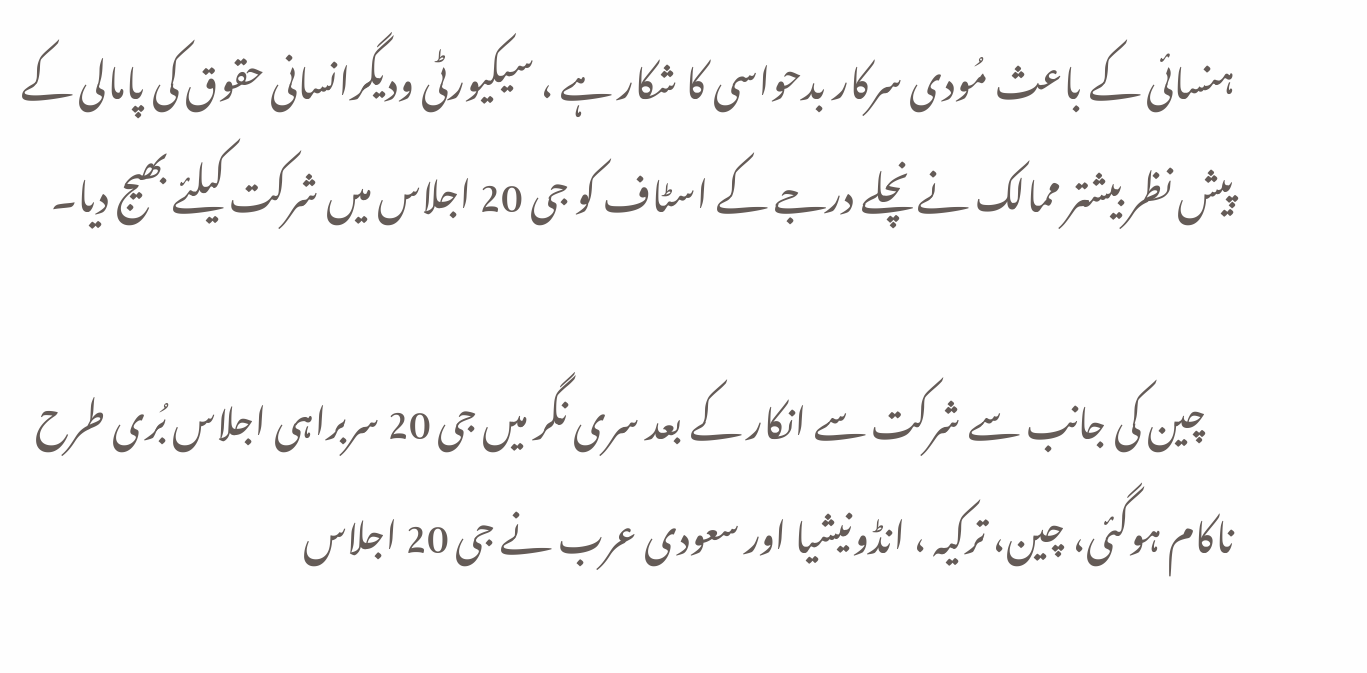ہنسائی کے باعث مُودی سرکار بدحواسی کا شکار ہے ، سیکیورٹی ودیگرانسانی حقوق کی پامالی کے پیش نظر بیشتر ممالک نے نچلے درجے کے اسٹاف کو جی 20 اجلاس میں شرکت کیلئے بھیج دیا۔

    چین کی جانب سے شرکت سے انکار کے بعد سری نگر میں جی 20 سربراہی اجلاس بُری طرح ناکام ہوگئی، چین، ترکیہ ، انڈونیشیا اور سعودی عرب نے جی 20 اجلاس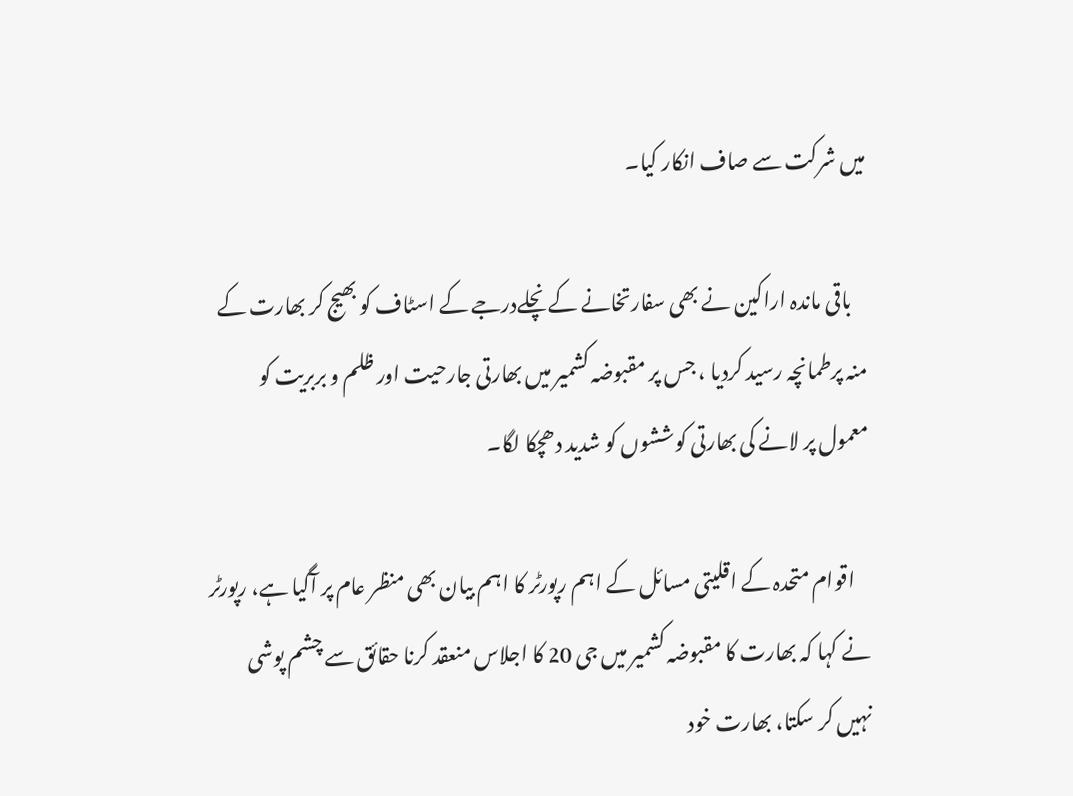میں شرکت سے صاف انکار کیا۔

    باقی ماندہ اراکین نے بھی سفارتخانے کے نچلےدرجے کے اسٹاف کو بھیج کر بھارت کے منہ پرطمانچہ رسید کردیا ، جس پر مقبوضہ کشمیر میں بھارتی جارحیت اور ظلم و بربریت کو معمول پر لانے کی بھارتی کوششوں کو شدید دھچکا لگا۔

    اقوام متحدہ کے اقلیتی مسائل کے اہم رپورٹر کا اہم بیان بھی منظر عام پر آگیا ہے، رپورٹر نے کہا کہ بھارت کا مقبوضہ کشمیر میں جی 20 کا اجلاس منعقد کرنا حقائق سے چشم پوشی نہیں کر سکتا، بھارت خود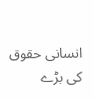انسانی حقوق کی بڑے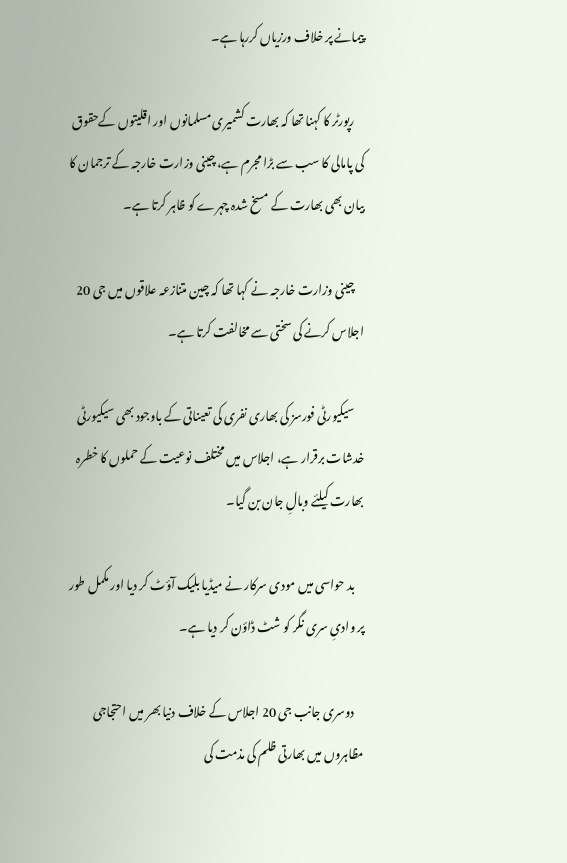پیمانے پر خلاف ورزیاں کررہا ہے۔

    رپورٹر کا کہنا تھا کہ بھارت کشمیری مسلمانوں اور اقلیتوں کےحقوق کی پامالی کا سب سے بڑا مجرم ہے، چینی وزارت خارجہ کے ترجمان کا بیان بھی بھارت کے مسخ شدہ چہرے کو ظاہر کرتا ہے۔

    چینی وزارت خارجہ نے کہا تھا کہ چین متنازعہ علاقوں میں جی 20 اجلاس کرنے کی سختی سے مخالفت کرتا ہے۔

    سیکیورٹی فورسز کی بھاری نفری کی تعیناتی کے باوجود بھی سیکیورٹی خدشات برقرار ہے، اجلاس میں مختلف نوعیت کے حملوں کا خطرہ بھارت کیلئے وبالِ جان بن گیا۔

    بد حواسی میں مودی سرکار نے میڈیا بلیک آؤٹ کر دیا اور مکمل طور پر وادیِ سری نگر کو شٹ ڈاؤن کر دیا ہے۔

    دوسری جانب جی 20 اجلاس کے خلاف دنیا بھر میں احتجاجی مظاہروں میں بھارتی ظلم کی مذمت کی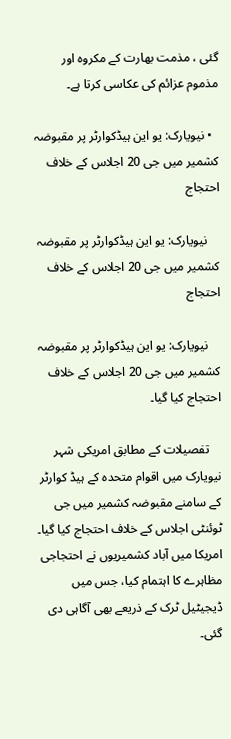گئی ، مذمت بھارت کے مکروہ اور مذموم عزائم کی عکاسی کرتا ہے۔

  • نیویارک: یو این ہیڈکوارٹر پر مقبوضہ کشمیر میں جی 20 اجلاس کے خلاف احتجاج

    نیویارک: یو این ہیڈکوارٹر پر مقبوضہ کشمیر میں جی 20 اجلاس کے خلاف احتجاج

    نیویارک: یو این ہیڈکوارٹر پر مقبوضہ کشمیر میں جی 20 اجلاس کے خلاف احتجاج کیا گیا۔

    تفصیلات کے مطابق امریکی شہر نیویارک میں اقوام متحدہ کے ہیڈ کوارٹر کے سامنے مقبوضہ کشمیر میں جی ٹوئنٹی اجلاس کے خلاف احتجاج کیا گیا۔ امریکا میں آباد کشمیریوں نے احتجاجی مظاہرے کا اہتمام کیا، جس میں ڈیجیٹیل ٹرک کے ذریعے بھی آگاہی دی گئی۔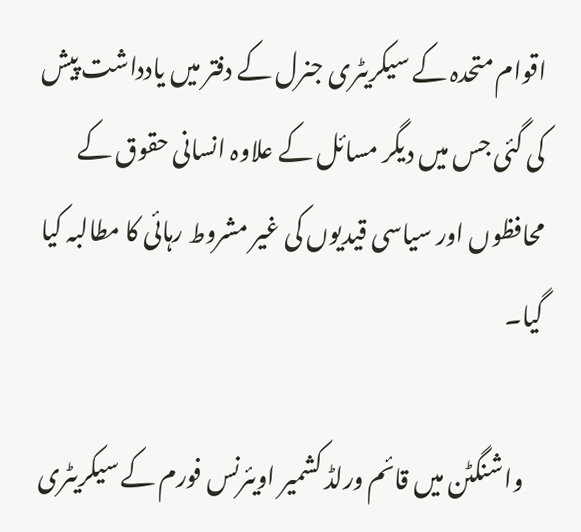اقوام متحدہ کے سیکریٹری جنرل کے دفتر میں یادداشت پیش کی گئی جس میں دیگر مسائل کے علاوہ انسانی حقوق کے محافظوں اور سیاسی قیدیوں کی غیر مشروط رہائی کا مطالبہ کیا گیا۔

    واشنگٹن میں قائم ورلڈ کشمیر اویئرنس فورم کے سیکریٹری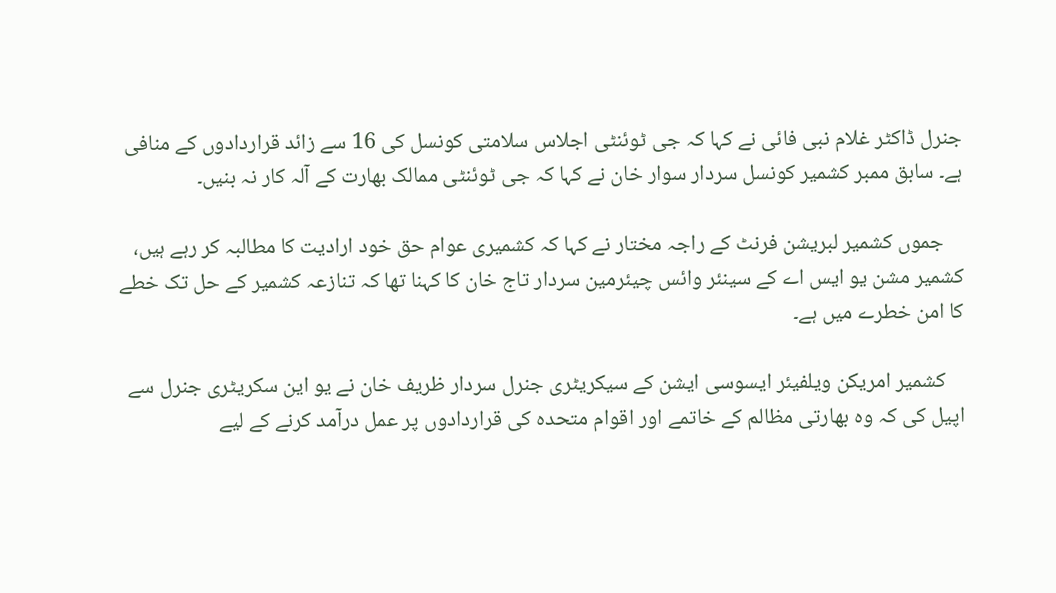جنرل ڈاکٹر غلام نبی فائی نے کہا کہ جی ٹوئنٹی اجلاس سلامتی کونسل کی 16 سے زائد قراردادوں کے منافی ہے۔ سابق ممبر کشمیر کونسل سردار سوار خان نے کہا کہ جی ٹوئنٹی ممالک بھارت کے آلہ کار نہ بنیں۔

    جموں کشمیر لبریشن فرنٹ کے راجہ مختار نے کہا کہ کشمیری عوام حق خود ارادیت کا مطالبہ کر رہے ہیں، کشمیر مشن یو ایس اے کے سینئر وائس چیئرمین سردار تاج خان کا کہنا تھا کہ تنازعہ کشمیر کے حل تک خطے کا امن خطرے میں ہے۔

    کشمیر امریکن ویلفیئر ایسوسی ایشن کے سیکریٹری جنرل سردار ظریف خان نے یو این سکریٹری جنرل سے اپیل کی کہ وہ بھارتی مظالم کے خاتمے اور اقوام متحدہ کی قراردادوں پر عمل درآمد کرنے کے لیے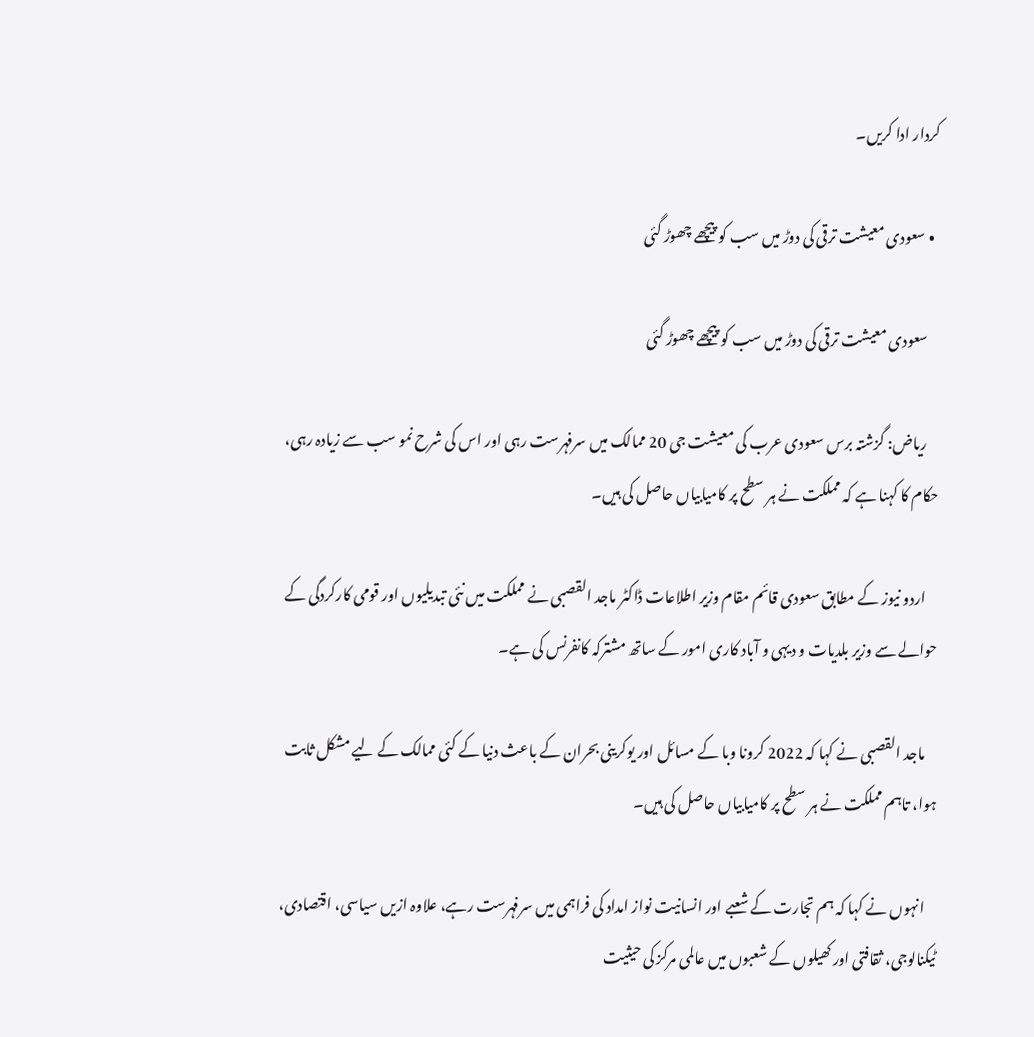کردار ادا کریں۔

  • سعودی معیشت ترقی کی دوڑ میں سب کو پیچھے چھوڑ گئی

    سعودی معیشت ترقی کی دوڑ میں سب کو پیچھے چھوڑ گئی

    ریاض: گزشتہ برس سعودی عرب کی معیشت جی 20 ممالک میں سرفہرست رہی اور اس کی شرح نمو سب سے زیادہ رہی، حکام کا کہنا ہے کہ مملکت نے ہر سطح پر کامیابیاں حاصل کی ہیں۔

    اردو نیوز کے مطابق سعودی قائم مقام وزیر اطلاعات ڈاکٹر ماجد القصبی نے مملکت میں نئی تبدیلیوں اور قومی کارکردگی کے حوالے سے وزیر بلدیات و دیہی و آباد کاری امور کے ساتھ مشترکہ کانفرنس کی ہے۔

    ماجد القصبی نے کہا کہ 2022 کرونا وبا کے مسائل اور یوکرینی بحران کے باعث دنیا کے کئی ممالک کے لیے مشکل ثابت ہوا، تاہم مملکت نے ہر سطح پر کامیابیاں حاصل کی ہیں۔

    انہوں نے کہا کہ ہم تجارت کے شعبے اور انسانیت نواز امداد کی فراہمی میں سرفہرست رہے، علاوہ ازیں سیاسی، اقتصادی، ٹیکنالوجی، ثقافتی اور کھیلوں کے شعبوں میں عالمی مرکز کی حیثیت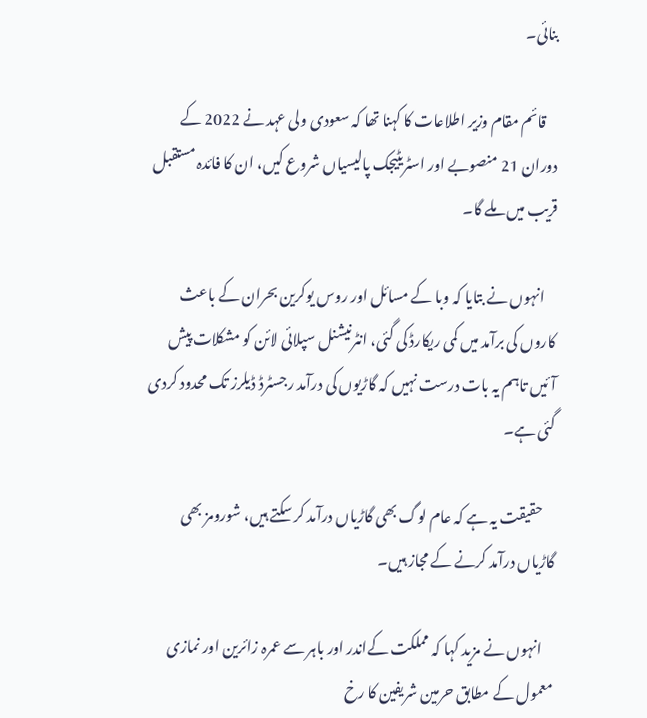بنائی۔

    قائم مقام وزیر اطلاعات کا کہنا تھا کہ سعودی ولی عہد نے 2022 کے دوران 21 منصوبے اور اسٹریٹیجک پالیسیاں شروع کیں، ان کا فائدہ مستقبل قریب میں ملے گا۔

    انہوں نے بتایا کہ وبا کے مسائل اور روس یوکرین بحران کے باعث کاروں کی برآمد میں کمی ریکارڈ کی گئی، انٹرنیشنل سپلائی لائن کو مشکلات پیش آئیں تاہم یہ بات درست نہیں کہ گاڑیوں کی درآمد رجسٹرڈ ڈیلرز تک محدود کردی گئی ہے۔

    حقیقت یہ ہے کہ عام لوگ بھی گاڑیاں درآمد کر سکتے ہیں، شورومز بھی گاڑیاں درآمد کرنے کے مجاز ہیں۔

    انہوں نے مزید کہا کہ مملکت کےاندر اور باہر سے عمرہ زائرین اور نمازی معمول کے مطابق حرمین شریفین کا رخ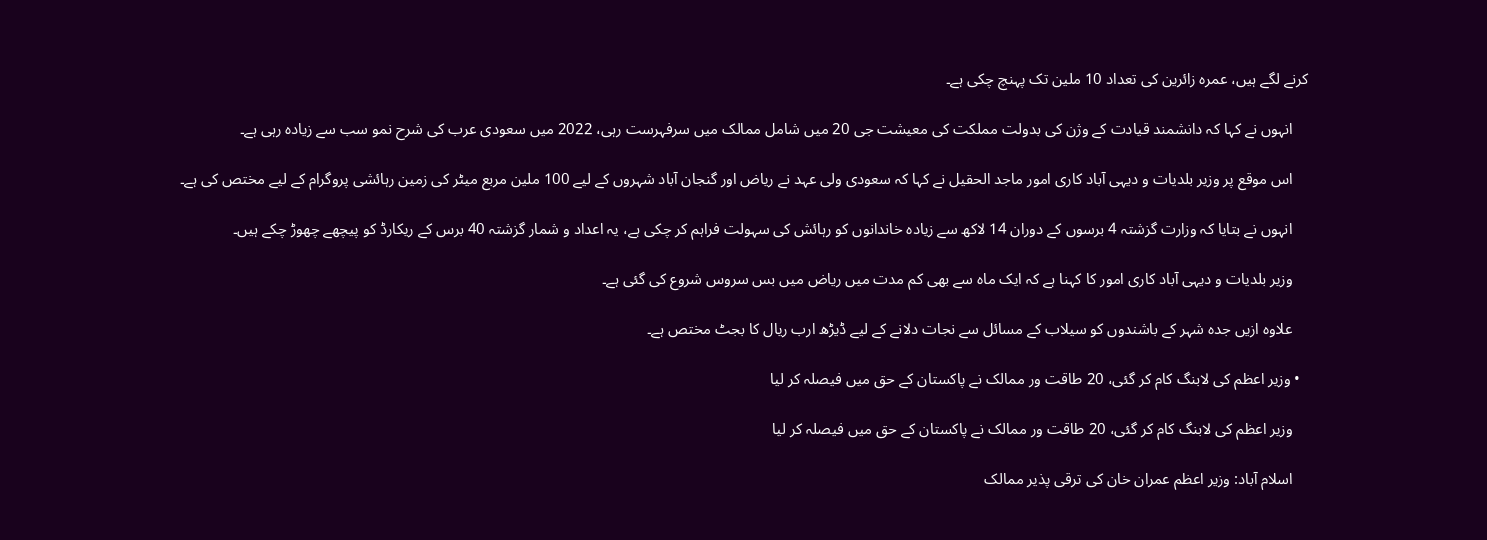کرنے لگے ہیں، عمرہ زائرین کی تعداد 10 ملین تک پہنچ چکی ہے۔

    انہوں نے کہا کہ دانشمند قیادت کے وژن کی بدولت مملکت کی معیشت جی 20 میں شامل ممالک میں سرفہرست رہی، 2022 میں سعودی عرب کی شرح نمو سب سے زیادہ رہی ہے۔

    اس موقع پر وزیر بلدیات و دیہی آباد کاری امور ماجد الحقیل نے کہا کہ سعودی ولی عہد نے ریاض اور گنجان آباد شہروں کے لیے 100 ملین مربع میٹر کی زمین رہائشی پروگرام کے لیے مختص کی ہے۔

    انہوں نے بتایا کہ وزارت گزشتہ 4 برسوں کے دوران 14 لاکھ سے زیادہ خاندانوں کو رہائش کی سہولت فراہم کر چکی ہے، یہ اعداد و شمار گزشتہ 40 برس کے ریکارڈ کو پیچھے چھوڑ چکے ہیں۔

    وزیر بلدیات و دیہی آباد کاری امور کا کہنا ہے کہ ایک ماہ سے بھی کم مدت میں ریاض میں بس سروس شروع کی گئی ہے۔

    علاوہ ازیں جدہ شہر کے باشندوں کو سیلاب کے مسائل سے نجات دلانے کے لیے ڈیڑھ ارب ریال کا بجٹ مختص ہے۔

  • وزیر اعظم کی لابنگ کام کر گئی، 20 طاقت ور ممالک نے پاکستان کے حق میں فیصلہ کر لیا

    وزیر اعظم کی لابنگ کام کر گئی، 20 طاقت ور ممالک نے پاکستان کے حق میں فیصلہ کر لیا

    اسلام آباد: وزیر اعظم عمران خان کی ترقی پذیر ممالک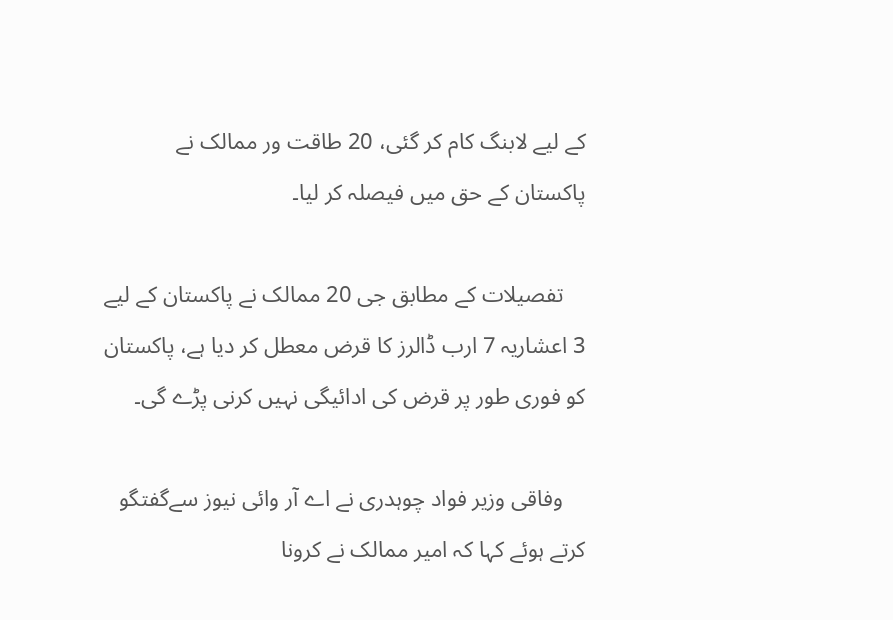کے لیے لابنگ کام کر گئی، 20 طاقت ور ممالک نے پاکستان کے حق میں فیصلہ کر لیا۔

    تفصیلات کے مطابق جی 20 ممالک نے پاکستان کے لیے 3 اعشاریہ 7 ارب ڈالرز کا قرض معطل کر دیا ہے، پاکستان کو فوری طور پر قرض کی ادائیگی نہیں کرنی پڑے گی۔

    وفاقی وزیر فواد چوہدری نے اے آر وائی نیوز سےگفتگو کرتے ہوئے کہا کہ امیر ممالک نے کرونا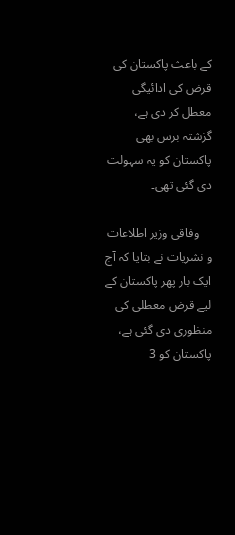کے باعث پاکستان کی قرض کی ادائیگی معطل کر دی ہے، گزشتہ برس بھی پاکستان کو یہ سہولت دی گئی تھی۔

    وفاقی وزیر اطلاعات و نشریات نے بتایا کہ آج ایک بار پھر پاکستان کے لیے قرض معطلی کی منظوری دی گئی ہے، پاکستان کو 3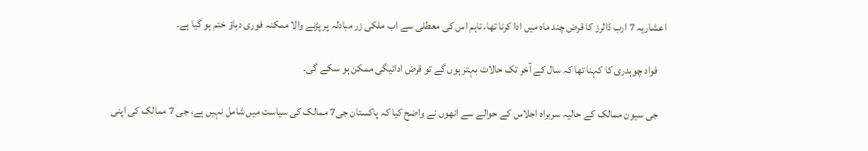اعشاریہ 7 ارب ڈالرز کا قرض چند ماہ میں ادا کرنا تھا، تاہم اس کی معطلی سے اب ملکی زر مبادلہ پر پڑنے والا ممکنہ فوری دباؤ ختم ہو گیا ہے۔

    فواد چوہدری کا کہنا تھا کہ سال کے آخر تک حالات بہتر ہوں گے تو قرض ادائیگی ممکن ہو سکے گی۔

    جی سیون ممالک کے حالیہ سربراہ اجلاس کے حوالے سے انھوں نے واضح کیا کہ پاکستان جی7 ممالک کی سیاست میں شامل نہیں ہے، جی 7 ممالک کی اپنی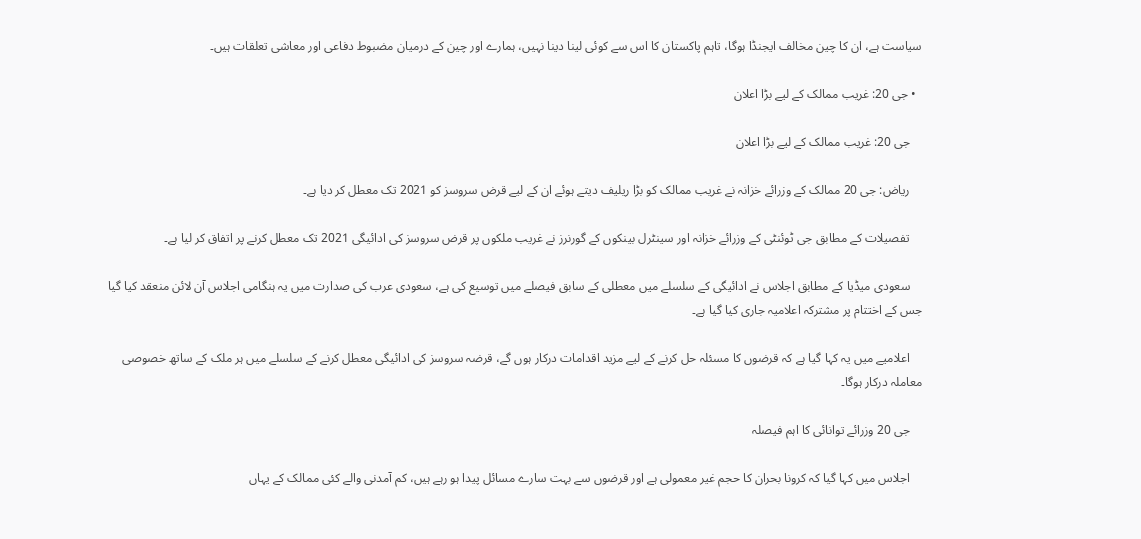سیاست ہے، ان کا چین مخالف ایجنڈا ہوگا، تاہم پاکستان کا اس سے کوئی لینا دینا نہیں، ہمارے اور چین کے درمیان مضبوط دفاعی اور معاشی تعلقات ہیں۔

  • جی 20: غریب ممالک کے لیے بڑا اعلان

    جی 20: غریب ممالک کے لیے بڑا اعلان

    ریاض: جی 20 ممالک کے وزرائے خزانہ نے غریب ممالک کو بڑا ریلیف دیتے ہوئے ان کے لیے قرض سروسز کو 2021 تک معطل کر دیا ہے۔

    تفصیلات کے مطابق جی ٹوئنٹی کے وزرائے خزانہ اور سینٹرل بینکوں کے گورنرز نے غریب ملکوں پر قرض سروسز کی ادائیگی 2021 تک معطل کرنے پر اتفاق کر لیا ہے۔

    سعودی میڈیا کے مطابق اجلاس نے ادائیگی کے سلسلے میں معطلی کے سابق فیصلے میں توسیع کی ہے، سعودی عرب کی صدارت میں یہ ہنگامی اجلاس آن لائن منعقد کیا گیا جس کے اختتام پر مشترکہ اعلامیہ جاری کیا گیا ہے۔

    اعلامیے میں یہ کہا گیا ہے کہ قرضوں کا مسئلہ حل کرنے کے لیے مزید اقدامات درکار ہوں گے، قرضہ سروسز کی ادائیگی معطل کرنے کے سلسلے میں ہر ملک کے ساتھ خصوصی معاملہ درکار ہوگا۔

    جی 20 وزرائے توانائی کا اہم فیصلہ

    اجلاس میں کہا گیا کہ کرونا بحران کا حجم غیر معمولی ہے اور قرضوں سے بہت سارے مسائل پیدا ہو رہے ہیں، کم آمدنی والے کئی ممالک کے یہاں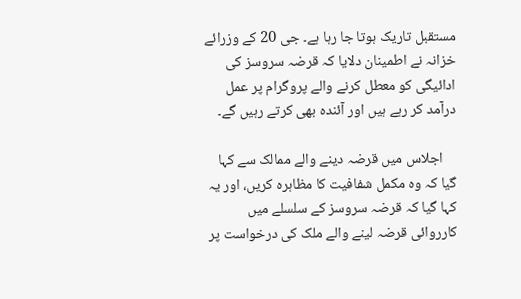مستقبل تاریک ہوتا جا رہا ہے۔ جی 20 کے وزرائے خزانہ نے اطمینان دلایا کہ قرضہ سروسز کی ادائیگی کو معطل کرنے والے پروگرام پر عمل درآمد کر رہے ہیں اور آئندہ بھی کرتے رہیں گے۔

    اجلاس میں قرضہ دینے والے ممالک سے کہا گیا کہ وہ مکمل شفافیت کا مظاہرہ کریں، اور یہ کہا گیا کہ قرضہ سروسز کے سلسلے میں کارروائی قرضہ لینے والے ملک کی درخواست پر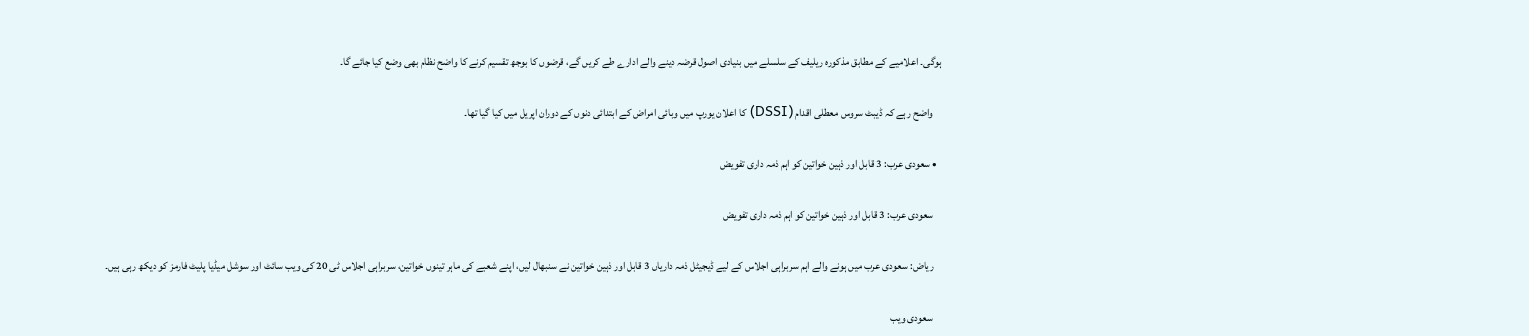ہوگی۔ اعلامیے کے مطابق مذکورہ ریلیف کے سلسلے میں بنیادی اصول قرضہ دینے والے ادارے طے کریں گے، قرضوں کا بوجھ تقسیم کرنے کا واضح نظام بھی وضع کیا جائے گا۔

    واضح رہے کہ ڈیبٹ سروس معطلی اقدام (DSSI) کا اعلان یورپ میں وبائی امراض کے ابتدائی دنوں کے دوران اپریل میں کیا گیا تھا۔

  • سعودی عرب: 3 قابل اور ذہین خواتین کو اہم ذمہ داری تفویض

    سعودی عرب: 3 قابل اور ذہین خواتین کو اہم ذمہ داری تفویض

    ریاض: سعودی عرب میں ہونے والے اہم سربراہی اجلاس کے لیے ڈیجیٹل ذمہ داریاں 3 قابل اور ذہین خواتین نے سنبھال لیں، اپنے شعبے کی ماہر تینوں خواتین، سربراہی اجلاس ٹی 20 کی ویب سائٹ اور سوشل میڈیا پلیٹ فارمز کو دیکھ رہی ہیں۔

    سعودی ویب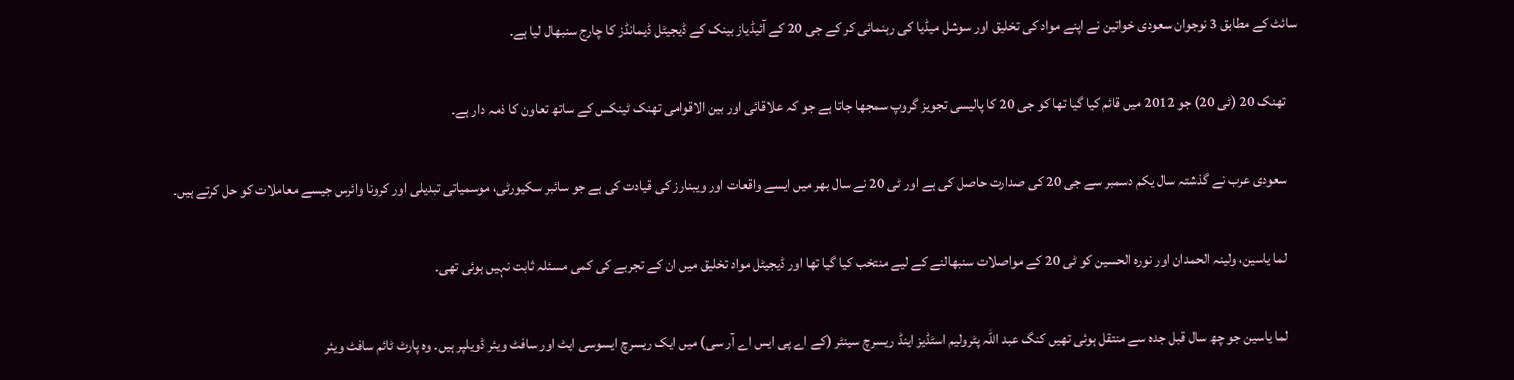سائٹ کے مطابق 3 نوجوان سعودی خواتین نے اپنے مواد کی تخلیق اور سوشل میڈیا کی رہنمائی کر کے جی 20 کے آئیڈیاز بینک کے ڈیجیٹل ڈیمانڈز کا چارج سنبھال لیا ہے۔

    تھنک 20 (ٹی 20) جو 2012 میں قائم کیا گیا تھا کو جی 20 کا پالیسی تجویز گروپ سمجھا جاتا ہے جو کہ علاقائی اور بین الاقوامی تھنک ٹینکس کے ساتھ تعاون کا ذمہ دار ہے۔

    سعودی عرب نے گذشتہ سال یکم دسمبر سے جی 20 کی صدارت حاصل کی ہے اور ٹی 20 نے سال بھر میں ایسے واقعات اور ویبنارز کی قیادت کی ہے جو سائبر سکیورٹی، موسمیاتی تبدیلی اور کرونا وائرس جیسے معاملات کو حل کرتے ہیں۔

    لما یاسین، ولینہ الحمدان اور نورہ الحسین کو ٹی 20 کے مواصلات سنبھالنے کے لیے منتخب کیا گیا تھا اور ڈیجیٹل مواد تخلیق میں ان کے تجربے کی کمی مسئلہ ثابت نہیں ہوئی تھی۔

    لما یاسین جو چھ سال قبل جدہ سے منتقل ہوئی تھیں کنگ عبد اللہ پٹرولیم اسٹڈیز اینڈ ریسرچ سینٹر (کے اے پی ایس اے آر سی) میں ایک ریسرچ ایسوسی ایٹ اور سافٹ ویئر ڈویلپر ہیں۔ وہ پارٹ ٹائم سافٹ ویئر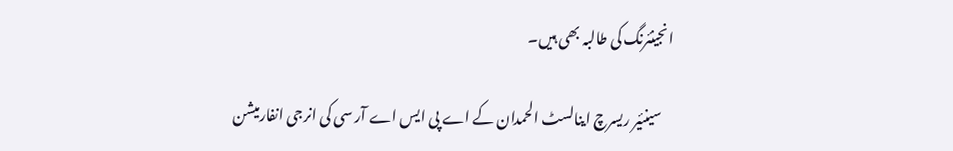انجینئرنگ کی طالبہ بھی ہیں۔

    سینئیر ریسرچ اینالسٹ الحمدان کے اے پی ایس اے آر سی کی انرجی انفارمیشن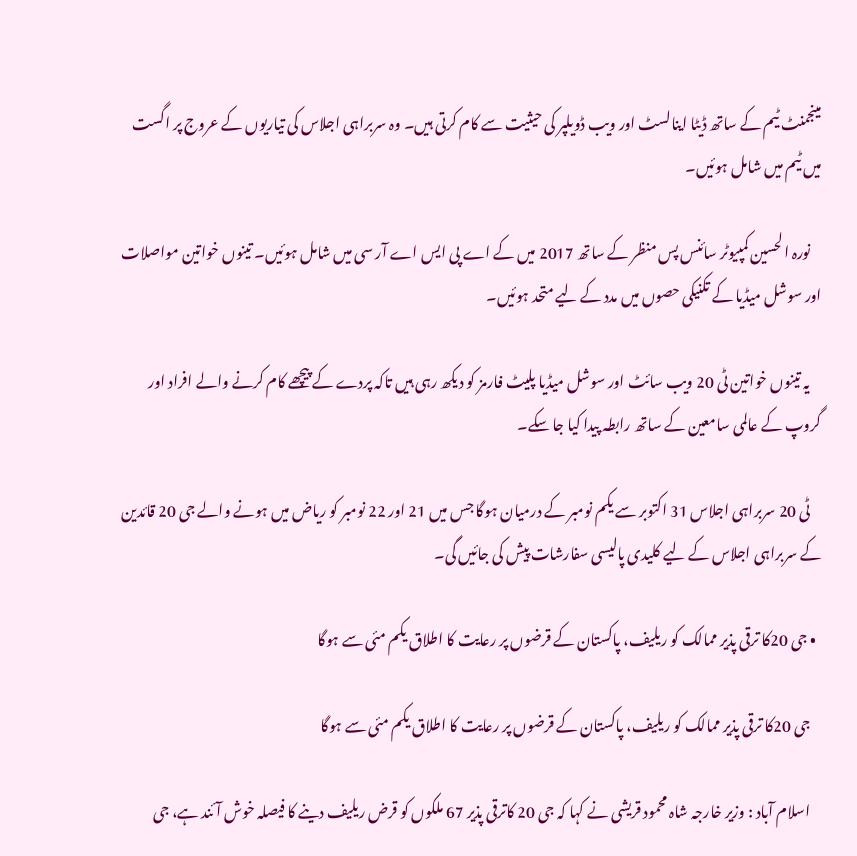مینجمنٹ ٹیم کے ساتھ ڈیٹا اینالسٹ اور ویب ڈویلپر کی حیثیت سے کام کرتی ہیں۔ وہ سربراہی اجلاس کی تیاریوں کے عروج پر اگست میں ٹیم میں شامل ہوئیں۔

    نورہ الحسین کمپیوٹر سائنس پس منظر کے ساتھ 2017 میں کے اے پی ایس اے آر سی میں شامل ہوئیں۔ تینوں خواتین مواصلات اور سوشل میڈیا کے تکنیکی حصوں میں مدد کے لیے متحد ہوئیں۔

    یہ تینوں خواتین ٹی 20 ویب سائٹ اور سوشل میڈیا پلیٹ فارمز کو دیکھ رہی ہیں تاکہ پردے کے پیچھے کام کرنے والے افراد اور گروپ کے عالمی سامعین کے ساتھ رابطہ پیدا کیا جا سکے۔

    ٹی 20 سربراہی اجلاس 31 اکتوبر سے یکم نومبر کے درمیان ہوگا جس میں 21 اور 22 نومبر کو ریاض میں ہونے والے جی 20 قائدین کے سربراہی اجلاس کے لیے کلیدی پالیسی سفارشات پیش کی جائیں گی۔

  • جی 20کا ترقی پذیر ممالک کو ریلیف، پاکستان کے قرضوں پر رعایت کا اطلاق یکم مئی سے ہوگا

    جی 20کا ترقی پذیر ممالک کو ریلیف، پاکستان کے قرضوں پر رعایت کا اطلاق یکم مئی سے ہوگا

    اسلام آباد : وزیر خارجہ شاہ محمود قریشی نے کہا کہ جی 20 کاترقی پذیر 67 ملکوں کو قرض ریلیف دینے کا فیصلہ خوش آئند ہے، جی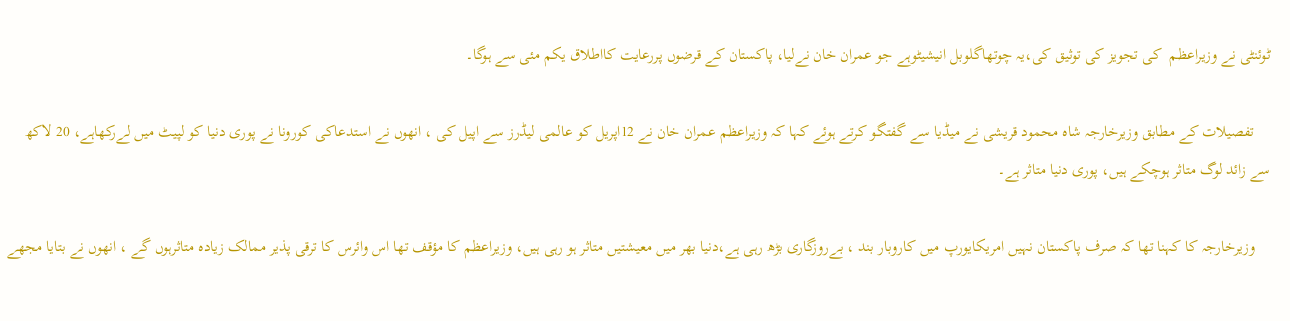ٹوئنٹی نے وزیراعظم  کی تجویز کی توثیق کی،یہ چوتھاگلوبل انیشیٹوہے جو عمران خان نےلیا، پاکستان کے قرضوں پررعایت کااطلاق یکم مئی سے ہوگا۔

    تفصیلات کے مطابق وزیرخارجہ شاہ محمود قریشی نے میڈیا سے گفتگو کرتے ہوئے کہا کہ وزیراعظم عمران خان نے 12اپریل کو عالمی لیڈرز سے اپیل کی ، انھوں نے استدعاکی کورونا نے پوری دنیا کو لپیٹ میں لےرکھاہے، 20 لاکھ سے زائد لوگ متاثر ہوچکے ہیں، پوری دنیا متاثر ہے۔

    وزیرخارجہ کا کہنا تھا کہ صرف پاکستان نہیں امریکایورپ میں کاروبار بند ، بےروزگاری بڑھ رہی ہے،دنیا بھر میں معیشتیں متاثر ہو رہی ہیں، وزیراعظم کا مؤقف تھا اس وائرس کا ترقی پذیر ممالک زیادہ متاثرہوں گے ، انھوں نے بتایا مجھے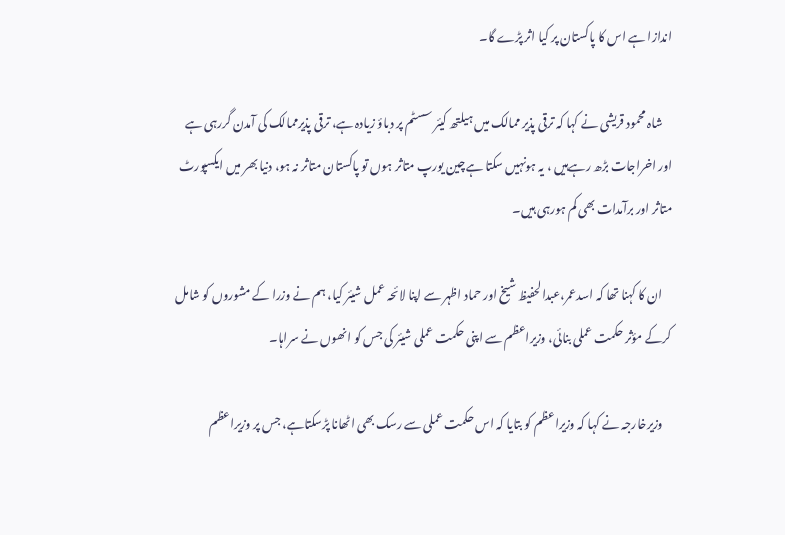اندازا ہے اس کا پاکستان پر کیا اثر پڑے گا۔

    شاہ محمود قریشی نے کہا کہ ترقی پذیر ممالک میں ہیلتھ کیئر سسٹم پر دباؤ زیادہ ہے، ترقی پذیرممالک کی آمدن گررہی ہے اور اخراجات بڑھ رہےہیں ، یہ ہونہیں سکتا ہےچین یورپ متاثر ہوں تو پاکستان متاثر نہ ہو، دنیا بھر میں ایکسپورٹ متاثر اور برآمدات بھی کم ہورہی ہیں۔

    ان کا کہنا تھا کہ اسدعمر،عبدالحفیظ شیخ اور حماد اظہر سے اپنا لائحہ عمل شیئر کیا، ہم نے وزرا کے مشوروں کو شامل کرکے مؤثر حکمت عملی بنائی، وزیراعظم سے اپنی حکمت عملی شیئر کی جس کو انھوں نے سراہا۔

    وزیرخارجہ نے کہا کہ وزیراعظم کو بتایا کہ اس حکمت عملی سے رسک بھی اٹھانا پڑسکتاہے، جس پر وزیراعظم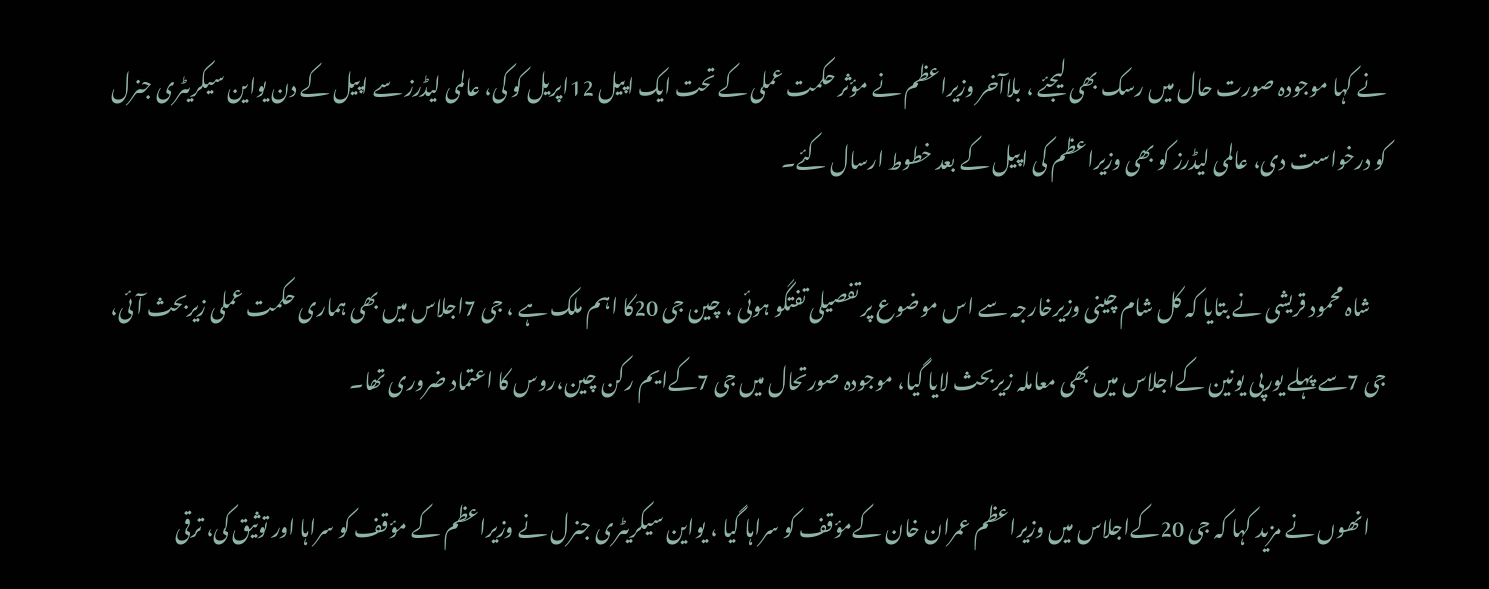نے کہا موجودہ صورت حال میں رسک بھی لیجئے ، بلاآخر وزیراعظم نے مؤثر حکمت عملی کے تحت ایک اپیل 12اپریل کو کی، عالمی لیڈرز سے اپیل کے دن یواین سیکریٹری جنرل کو درخواست دی، عالمی لیڈرز کو بھی وزیراعظم کی اپیل کے بعد خطوط ارسال کئے۔

    شاہ محمود قریشی نے بتایا کہ کل شام چینی وزیرخارجہ سے اس موضوع پر تفصیلی تفتگو ہوئی ، چین جی 20کا اہم ملک ہے ، جی 7اجلاس میں بھی ہماری حکمت عملی زیربحث آئی، جی 7سے پہلے یورپی یونین کےاجلاس میں بھی معاملہ زیربحث لایا گیا، موجودہ صورتحال میں جی 7کےایم رکن چین،روس کا اعتماد ضروری تھا۔

    انھوں نے مزید کہا کہ جی 20کےاجلاس میں وزیراعظم عمران خان کےمؤقف کو سراہا گیا ، یواین سیکریٹری جنرل نے وزیراعظم کے مؤقف کو سراہا اور توثیق کی، ترقی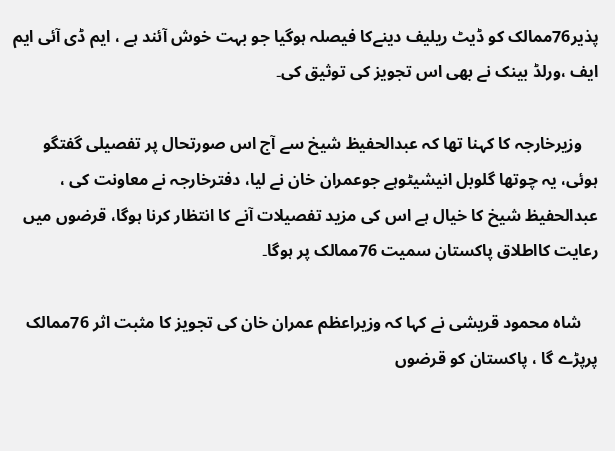پذیر76ممالک کو ڈیٹ ریلیف دینےکا فیصلہ ہوگیا جو بہت خوش آئند ہے ، ایم ڈی آئی ایم ایف ،ورلڈ بینک نے بھی اس تجویز کی توثیق کی۔

    وزیرخارجہ کا کہنا تھا کہ عبدالحفیظ شیخ سے آج اس صورتحال پر تفصیلی گفتگو ہوئی، یہ چوتھا گلوبل انیشیٹوہے جوعمران خان نے لیا، دفترخارجہ نے معاونت کی ، عبدالحفیظ شیخ کا خیال ہے اس کی مزید تفصیلات آنے کا انتظار کرنا ہوگا، قرضوں میں رعایت کااطلاق پاکستان سمیت 76ممالک پر ہوگا۔

    شاہ محمود قریشی نے کہا کہ وزیراعظم عمران خان کی تجویز کا مثبت اثر 76ممالک پرپڑے گا ، پاکستان کو قرضوں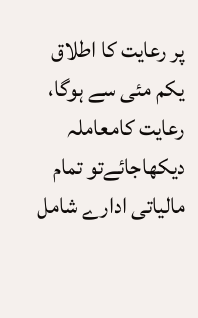پر رعایت کا اطلاق یکم مئی سے ہوگا، رعایت کامعاملہ دیکھاجائےتو تمام مالیاتی ادارے شامل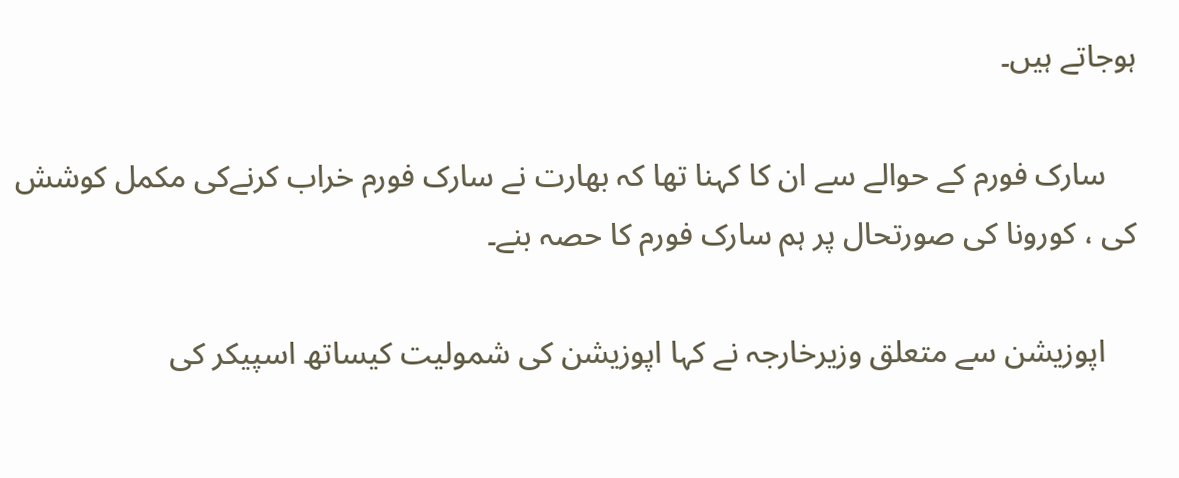ہوجاتے ہیں۔

    سارک فورم کے حوالے سے ان کا کہنا تھا کہ بھارت نے سارک فورم خراب کرنےکی مکمل کوشش کی ، کورونا کی صورتحال پر ہم سارک فورم کا حصہ بنے۔

    اپوزیشن سے متعلق وزیرخارجہ نے کہا اپوزیشن کی شمولیت کیساتھ اسپیکر کی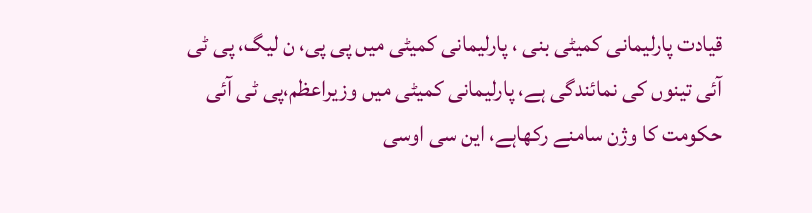قیادت پارلیمانی کمیٹی بنی ، پارلیمانی کمیٹی میں پی پی، ن لیگ، پی ٹی آئی تینوں کی نمائندگی ہے، پارلیمانی کمیٹی میں وزیراعظم،پی ٹی آئی حکومت کا وژن سامنے رکھاہے، این سی اوسی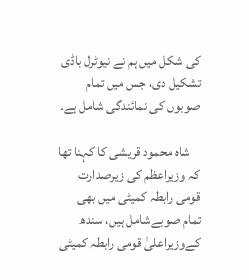کی شکل میں ہم نے نیوٹرل باڈی تشکیل دی، جس میں تمام صوبوں کی نمائندگی شامل ہے۔

    شاہ محمود قریشی کا کہنا تھا کہ وزیراعظم کی زیرصدارت قومی رابطہ کمیٹی میں بھی تمام صوبےشامل ہیں، سندھ کےوزیراعلیٰ قومی رابطہ کمیٹی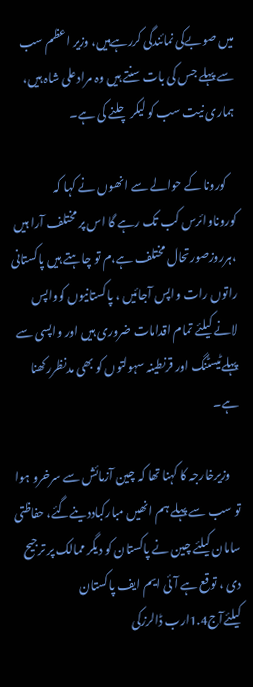میں صوبےکی نمائندگی کررہےہیں، وزیر اعظم سب سے پہلے جس کی بات سنتے ہیں وہ مرادعلی شاہ ہیں، ہماری نیت سب کو لیکر چلنے کی ہے۔

    کورونا کے حوالے سے انھوں نے کہا کہ کوروناوائرس کب تک رہے گا اس پر مختلف آرا ہیں ،ہرروزصورتحال مختلف ہے،م تو چاہتے ہیں پاکستانی راتوں رات واپس آجائیں ، پاکستانیوں کوواپس لانے کیلئے تمام اقدامات ضروری ہیں اور واپسی سے پہلےٹیسٹنگ اور قرنطینہ سہولتوں کو بھی مدنظررکھنا ہے۔

    وزیرخارجہ کا کہنا تھا کہ چین آزمائش سے سرخرو ہوا تو سب سے پہلے ہم انھیں مبارکباددینےگئے، حفاظتی سامان کیلئے چین نے پاکستان کو دیگر ممالک پر ترجیح دی ، توقع ہے آئی ایم ایف پاکستان کیلئےآج1.4ارب ڈالرزکی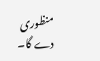منظوری دے گا۔